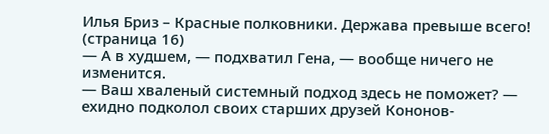Илья Бриз – Красные полковники. Держава превыше всего! (страница 16)
— А в худшем, — подхватил Гена, — вообще ничего не изменится.
— Ваш хваленый системный подход здесь не поможет? — ехидно подколол своих старших друзей Кононов-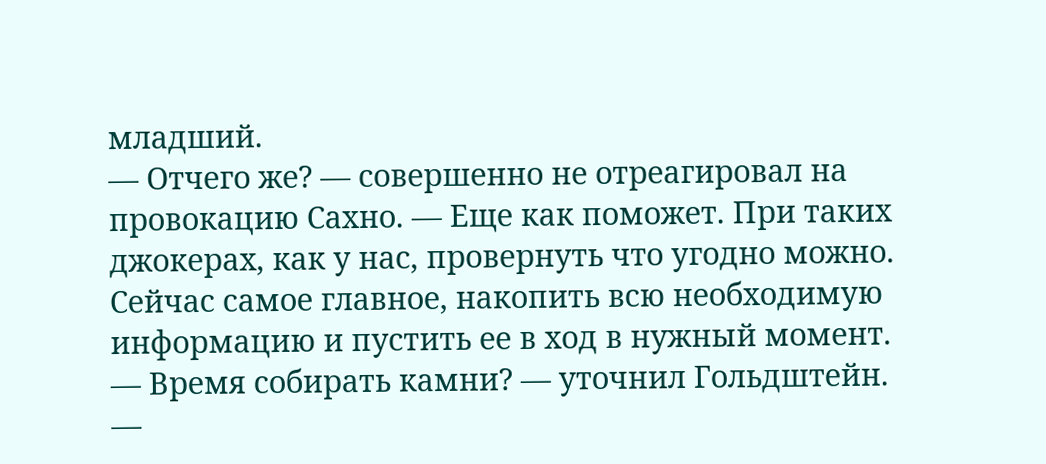младший.
— Отчего же? — совершенно не отреагировал на провокацию Сахно. — Еще как поможет. При таких джокерах, как у нас, провернуть что угодно можно. Сейчас самое главное, накопить всю необходимую информацию и пустить ее в ход в нужный момент.
— Время собирать камни? — уточнил Гольдштейн.
—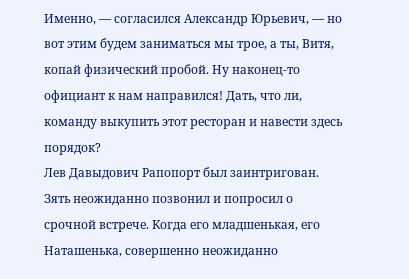Именно, — согласился Александр Юрьевич, — но вот этим будем заниматься мы трое, а ты, Витя, копай физический пробой. Ну наконец-то официант к нам направился! Дать, что ли, команду выкупить этот ресторан и навести здесь порядок?
Лев Давыдович Рапопорт был заинтригован. Зять неожиданно позвонил и попросил о срочной встрече. Когда его младшенькая, его Наташенька, совершенно неожиданно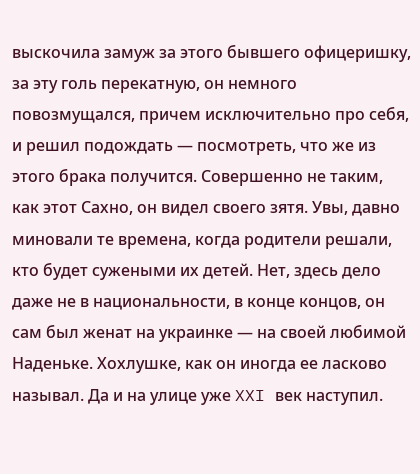выскочила замуж за этого бывшего офицеришку, за эту голь перекатную, он немного повозмущался, причем исключительно про себя, и решил подождать — посмотреть, что же из этого брака получится. Совершенно не таким, как этот Сахно, он видел своего зятя. Увы, давно миновали те времена, когда родители решали, кто будет сужеными их детей. Нет, здесь дело даже не в национальности, в конце концов, он сам был женат на украинке — на своей любимой Наденьке. Хохлушке, как он иногда ее ласково называл. Да и на улице уже XXI век наступил.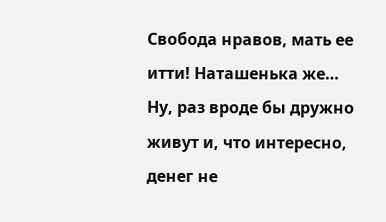Свобода нравов, мать ее итти! Наташенька же… Ну, раз вроде бы дружно живут и, что интересно, денег не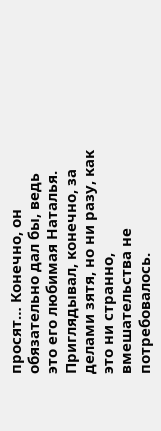просят… Конечно, он обязательно дал бы, ведь это его любимая Наталья. Приглядывал, конечно, за делами зятя, но ни разу, как это ни странно, вмешательства не потребовалось.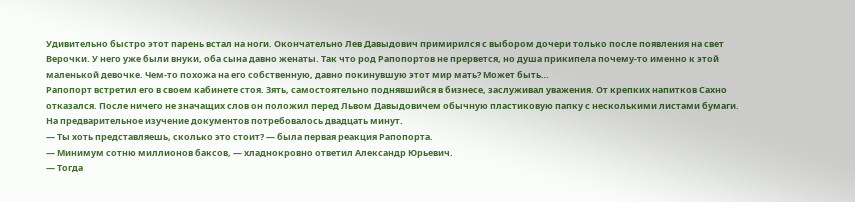Удивительно быстро этот парень встал на ноги. Окончательно Лев Давыдович примирился с выбором дочери только после появления на свет Верочки. У него уже были внуки, оба сына давно женаты. Так что род Рапопортов не прервется, но душа прикипела почему-то именно к этой маленькой девочке. Чем-то похожа на его собственную, давно покинувшую этот мир мать? Может быть…
Рапопорт встретил его в своем кабинете стоя. Зять, самостоятельно поднявшийся в бизнесе, заслуживал уважения. От крепких напитков Сахно отказался. После ничего не значащих слов он положил перед Львом Давыдовичем обычную пластиковую папку с несколькими листами бумаги. На предварительное изучение документов потребовалось двадцать минут.
— Ты хоть представляешь, сколько это стоит? — была первая реакция Рапопорта.
— Минимум сотню миллионов баксов, — хладнокровно ответил Александр Юрьевич.
— Тогда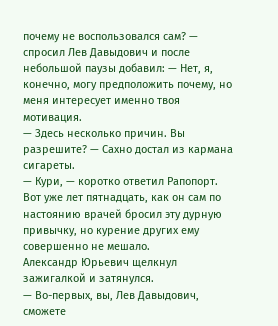почему не воспользовался сам? — спросил Лев Давыдович и после небольшой паузы добавил: — Нет, я, конечно, могу предположить почему, но меня интересует именно твоя мотивация.
— Здесь несколько причин. Вы разрешите? — Сахно достал из кармана сигареты.
— Кури, — коротко ответил Рапопорт. Вот уже лет пятнадцать, как он сам по настоянию врачей бросил эту дурную привычку, но курение других ему совершенно не мешало.
Александр Юрьевич щелкнул зажигалкой и затянулся.
— Во-первых, вы, Лев Давыдович, сможете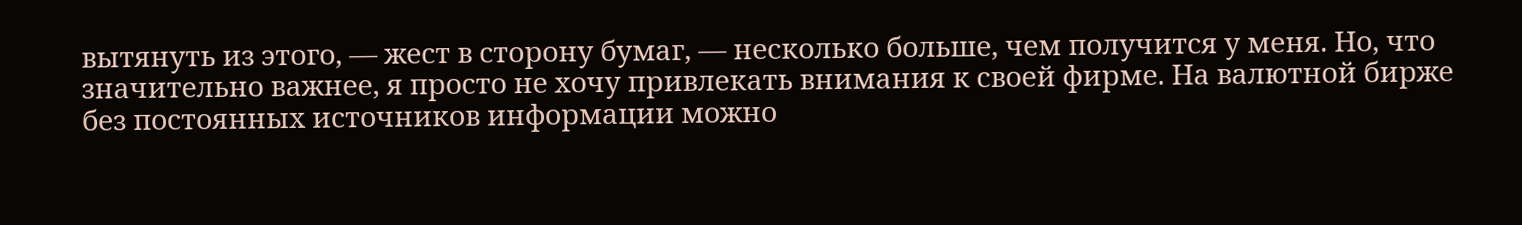вытянуть из этого, — жест в сторону бумаг, — несколько больше, чем получится у меня. Но, что значительно важнее, я просто не хочу привлекать внимания к своей фирме. На валютной бирже без постоянных источников информации можно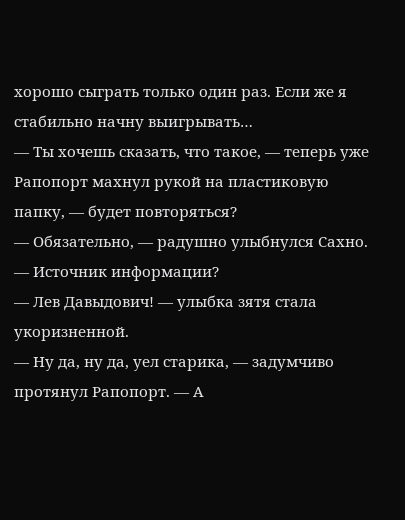хорошо сыграть только один раз. Если же я стабильно начну выигрывать…
— Ты хочешь сказать, что такое, — теперь уже Рапопорт махнул рукой на пластиковую папку, — будет повторяться?
— Обязательно, — радушно улыбнулся Сахно.
— Источник информации?
— Лев Давыдович! — улыбка зятя стала укоризненной.
— Ну да, ну да, уел старика, — задумчиво протянул Рапопорт. — А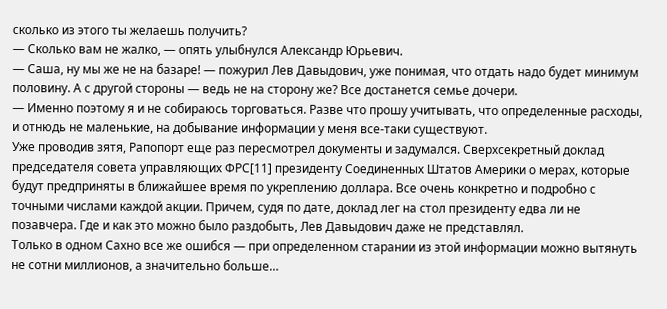сколько из этого ты желаешь получить?
— Сколько вам не жалко, — опять улыбнулся Александр Юрьевич.
— Саша, ну мы же не на базаре! — пожурил Лев Давыдович, уже понимая, что отдать надо будет минимум половину. А с другой стороны — ведь не на сторону же? Все достанется семье дочери.
— Именно поэтому я и не собираюсь торговаться. Разве что прошу учитывать, что определенные расходы, и отнюдь не маленькие, на добывание информации у меня все-таки существуют.
Уже проводив зятя, Рапопорт еще раз пересмотрел документы и задумался. Сверхсекретный доклад председателя совета управляющих ФРС[11] президенту Соединенных Штатов Америки о мерах, которые будут предприняты в ближайшее время по укреплению доллара. Все очень конкретно и подробно с точными числами каждой акции. Причем, судя по дате, доклад лег на стол президенту едва ли не позавчера. Где и как это можно было раздобыть, Лев Давыдович даже не представлял.
Только в одном Сахно все же ошибся — при определенном старании из этой информации можно вытянуть не сотни миллионов, а значительно больше…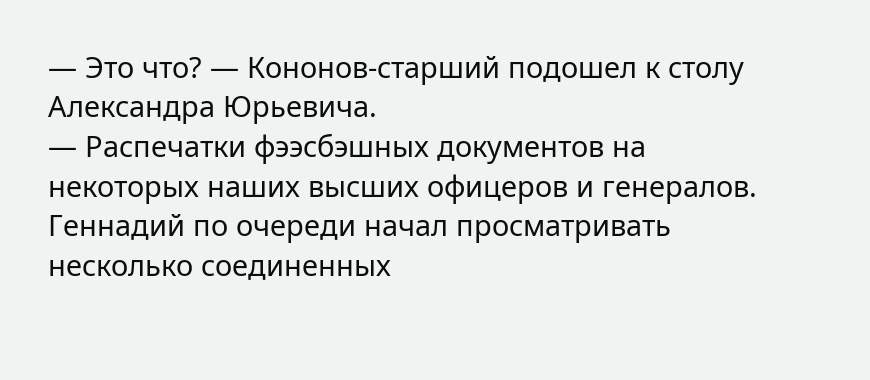— Это что? — Кононов-старший подошел к столу Александра Юрьевича.
— Распечатки фээсбэшных документов на некоторых наших высших офицеров и генералов.
Геннадий по очереди начал просматривать несколько соединенных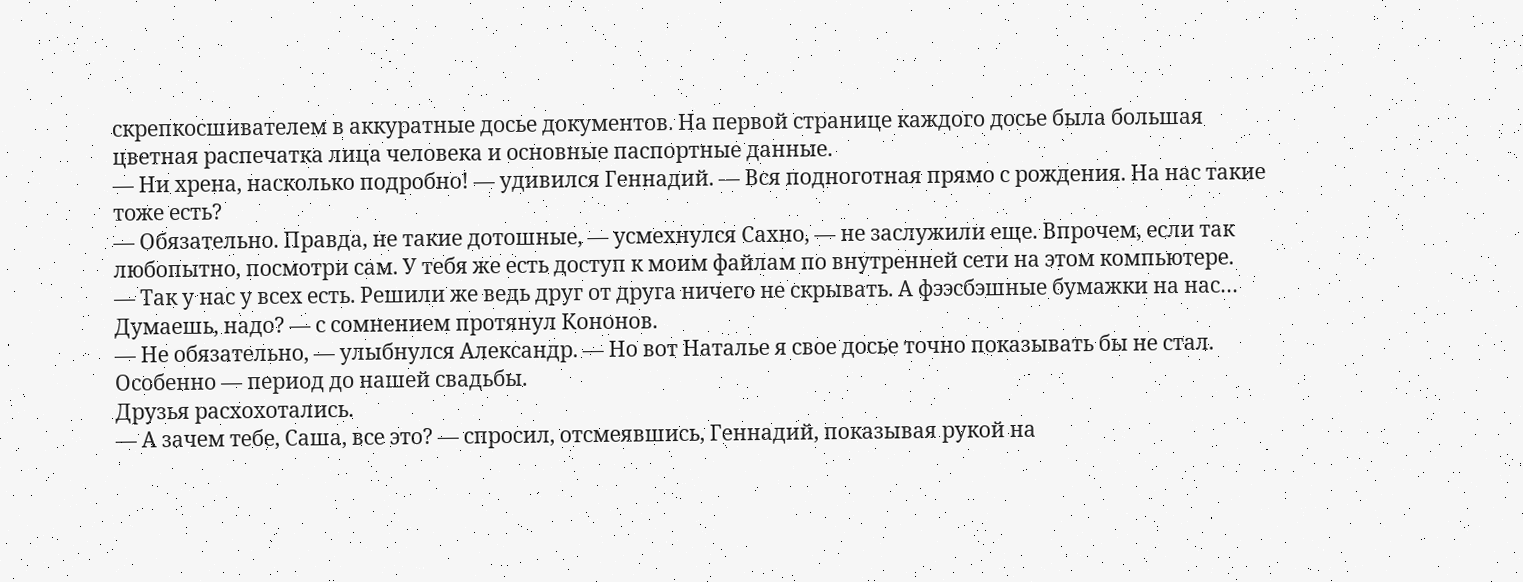скрепкосшивателем в аккуратные досье документов. На первой странице каждого досье была большая цветная распечатка лица человека и основные паспортные данные.
— Ни хрена, насколько подробно! — удивился Геннадий. — Вся подноготная прямо с рождения. На нас такие тоже есть?
— Обязательно. Правда, не такие дотошные, — усмехнулся Сахно, — не заслужили еще. Впрочем, если так любопытно, посмотри сам. У тебя же есть доступ к моим файлам по внутренней сети на этом компьютере.
— Так у нас у всех есть. Решили же ведь друг от друга ничего не скрывать. А фээсбэшные бумажки на нас… Думаешь, надо? — с сомнением протянул Кононов.
— Не обязательно, — улыбнулся Александр. — Но вот Наталье я свое досье точно показывать бы не стал. Особенно — период до нашей свадьбы.
Друзья расхохотались.
— А зачем тебе, Саша, все это? — спросил, отсмеявшись, Геннадий, показывая рукой на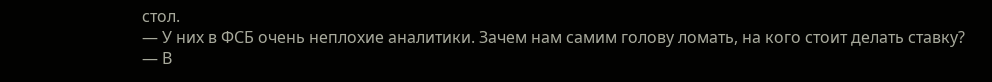стол.
— У них в ФСБ очень неплохие аналитики. Зачем нам самим голову ломать, на кого стоит делать ставку?
— В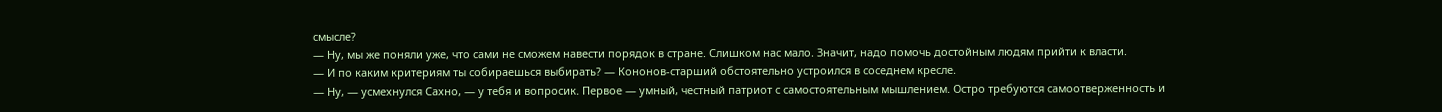смысле?
— Ну, мы же поняли уже, что сами не сможем навести порядок в стране. Слишком нас мало. Значит, надо помочь достойным людям прийти к власти.
— И по каким критериям ты собираешься выбирать? — Кононов-старший обстоятельно устроился в соседнем кресле.
— Ну, — усмехнулся Сахно, — у тебя и вопросик. Первое — умный, честный патриот с самостоятельным мышлением. Остро требуются самоотверженность и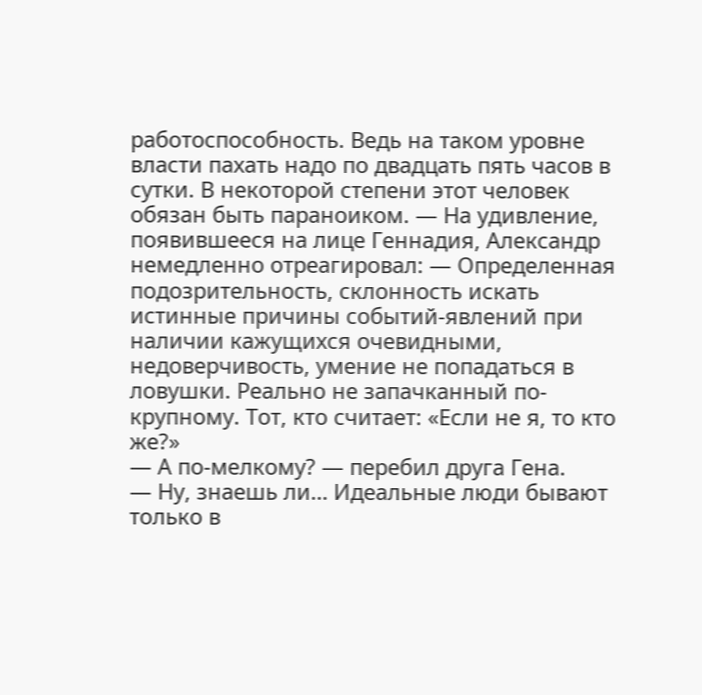работоспособность. Ведь на таком уровне власти пахать надо по двадцать пять часов в сутки. В некоторой степени этот человек обязан быть параноиком. — На удивление, появившееся на лице Геннадия, Александр немедленно отреагировал: — Определенная подозрительность, склонность искать истинные причины событий-явлений при наличии кажущихся очевидными, недоверчивость, умение не попадаться в ловушки. Реально не запачканный по-крупному. Тот, кто считает: «Если не я, то кто же?»
— А по-мелкому? — перебил друга Гена.
— Ну, знаешь ли… Идеальные люди бывают только в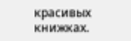красивых книжках.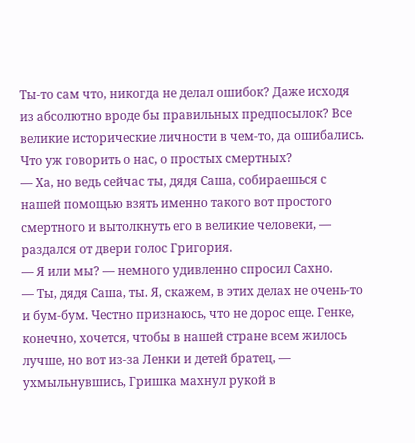Ты-то сам что, никогда не делал ошибок? Даже исходя из абсолютно вроде бы правильных предпосылок? Все великие исторические личности в чем-то, да ошибались. Что уж говорить о нас, о простых смертных?
— Ха, но ведь сейчас ты, дядя Саша, собираешься с нашей помощью взять именно такого вот простого смертного и вытолкнуть его в великие человеки, — раздался от двери голос Григория.
— Я или мы? — немного удивленно спросил Сахно.
— Ты, дядя Саша, ты. Я, скажем, в этих делах не очень-то и бум-бум. Честно признаюсь, что не дорос еще. Генке, конечно, хочется, чтобы в нашей стране всем жилось лучше, но вот из-за Ленки и детей братец, — ухмыльнувшись, Гришка махнул рукой в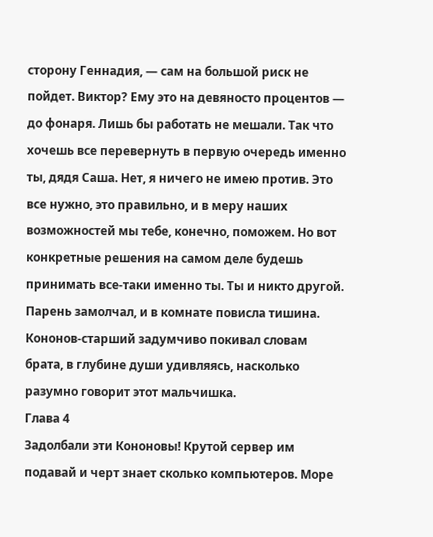сторону Геннадия, — сам на большой риск не пойдет. Виктор? Ему это на девяносто процентов — до фонаря. Лишь бы работать не мешали. Так что хочешь все перевернуть в первую очередь именно ты, дядя Саша. Нет, я ничего не имею против. Это все нужно, это правильно, и в меру наших возможностей мы тебе, конечно, поможем. Но вот конкретные решения на самом деле будешь принимать все-таки именно ты. Ты и никто другой.
Парень замолчал, и в комнате повисла тишина. Кононов-старший задумчиво покивал словам брата, в глубине души удивляясь, насколько разумно говорит этот мальчишка.
Глава 4
Задолбали эти Кононовы! Крутой сервер им подавай и черт знает сколько компьютеров. Море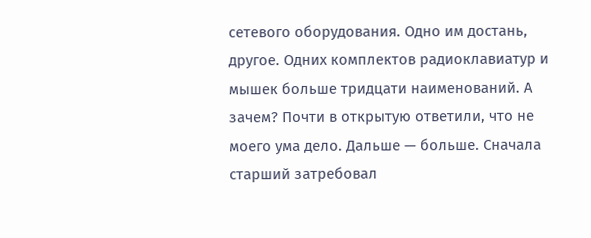сетевого оборудования. Одно им достань, другое. Одних комплектов радиоклавиатур и мышек больше тридцати наименований. А зачем? Почти в открытую ответили, что не моего ума дело. Дальше — больше. Сначала старший затребовал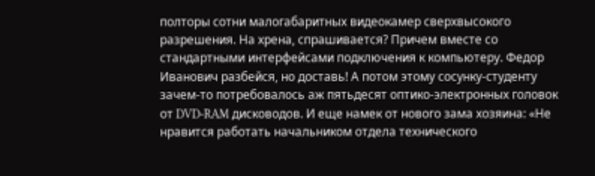полторы сотни малогабаритных видеокамер сверхвысокого разрешения. На хрена, спрашивается? Причем вместе со стандартными интерфейсами подключения к компьютеру. Федор Иванович разбейся, но доставь! А потом этому сосунку-студенту зачем-то потребовалось аж пятьдесят оптико-электронных головок от DVD-RAM дисководов. И еще намек от нового зама хозяина: «Не нравится работать начальником отдела технического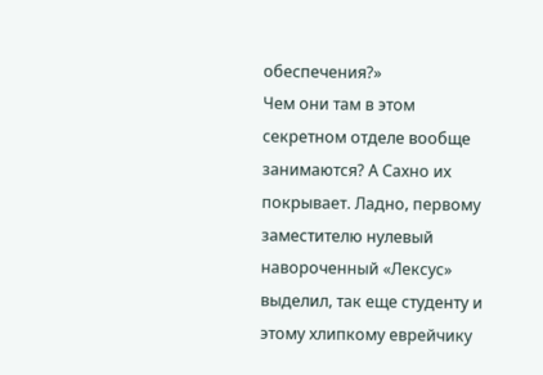обеспечения?»
Чем они там в этом секретном отделе вообще занимаются? А Сахно их покрывает. Ладно, первому заместителю нулевый навороченный «Лексус» выделил, так еще студенту и этому хлипкому еврейчику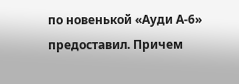по новенькой «Ауди А-6» предоставил. Причем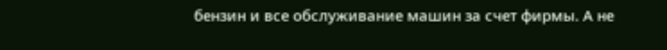бензин и все обслуживание машин за счет фирмы. А не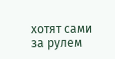хотят сами за рулем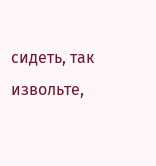сидеть, так извольте,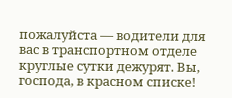пожалуйста — водители для вас в транспортном отделе круглые сутки дежурят. Вы, господа, в красном списке!